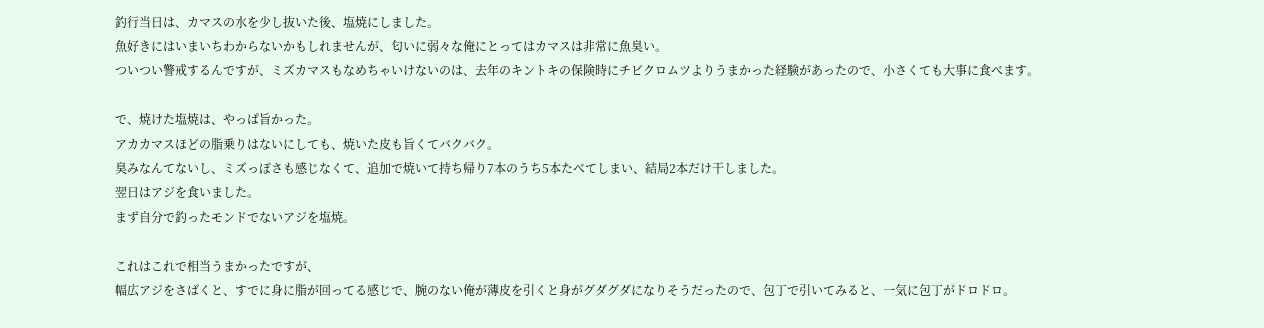釣行当日は、カマスの水を少し抜いた後、塩焼にしました。
魚好きにはいまいちわからないかもしれませんが、匂いに弱々な俺にとってはカマスは非常に魚臭い。
ついつい警戒するんですが、ミズカマスもなめちゃいけないのは、去年のキントキの保険時にチビクロムツよりうまかった経験があったので、小さくても大事に食べます。

で、焼けた塩焼は、やっぱ旨かった。
アカカマスほどの脂乗りはないにしても、焼いた皮も旨くてバクバク。
臭みなんてないし、ミズっぽさも感じなくて、追加で焼いて持ち帰り7本のうち5本たべてしまい、結局2本だけ干しました。
翌日はアジを食いました。
まず自分で釣ったモンドでないアジを塩焼。

これはこれで相当うまかったですが、
幅広アジをさばくと、すでに身に脂が回ってる感じで、腕のない俺が薄皮を引くと身がグダグダになりそうだったので、包丁で引いてみると、一気に包丁がドロドロ。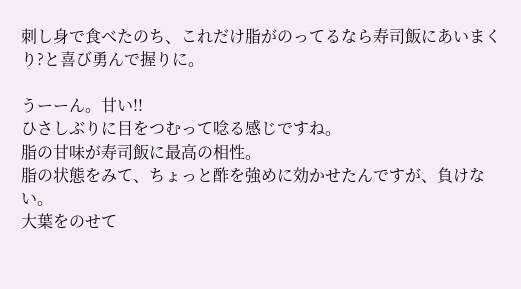刺し身で食べたのち、これだけ脂がのってるなら寿司飯にあいまくり?と喜び勇んで握りに。

うーーん。甘い!!
ひさしぶりに目をつむって唸る感じですね。
脂の甘味が寿司飯に最高の相性。
脂の状態をみて、ちょっと酢を強めに効かせたんですが、負けない。
大葉をのせて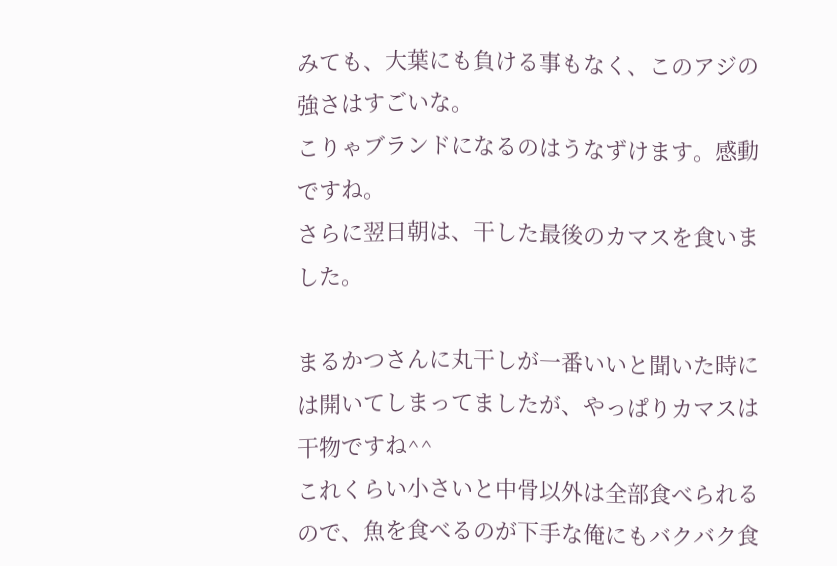みても、大葉にも負ける事もなく、このアジの強さはすごいな。
こりゃブランドになるのはうなずけます。感動ですね。
さらに翌日朝は、干した最後のカマスを食いました。

まるかつさんに丸干しが一番いいと聞いた時には開いてしまってましたが、やっぱりカマスは干物ですね^^
これくらい小さいと中骨以外は全部食べられるので、魚を食べるのが下手な俺にもバクバク食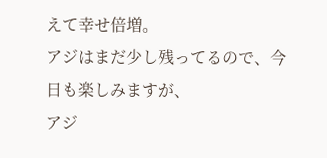えて幸せ倍増。
アジはまだ少し残ってるので、今日も楽しみますが、
アジ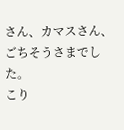さん、カマスさん、ごちそうさまでした。
こり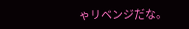ゃリベンジだな。